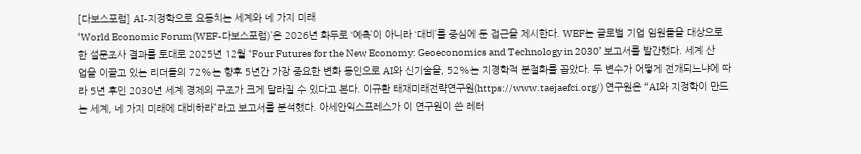[다보스포럼] AI-지정학으로 요동치는 세계와 네 가지 미래
‘World Economic Forum(WEF-다보스포럼)’은 2026년 화두로 ‘예측’이 아니라 ‘대비’를 중심에 둔 접근을 제시한다. WEF는 글로벌 기업 임원들을 대상으로 한 설문조사 결과를 토대로 2025년 12월 ‘Four Futures for the New Economy: Geoeconomics and Technology in 2030’ 보고서를 발간했다. 세계 산업을 이끌고 있는 리더들의 72%는 향후 5년간 가장 중요한 변화 동인으로 AI와 신기술을, 52%는 지경학적 분절화를 꼽았다. 두 변수가 어떻게 전개되느냐에 따라 5년 후인 2030년 세계 경제의 구조가 크게 달라질 수 있다고 본다. 이규환 태재미래전략연구원(https://www.taejaefci.org/) 연구원은 “AI와 지정학이 만드는 세계, 네 가지 미래에 대비하라”라고 보고서를 분석했다. 아세안익스프레스가 이 연구원이 쓴 레터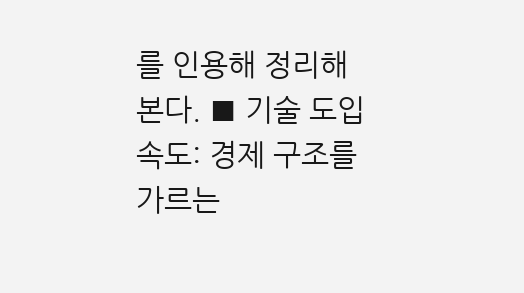를 인용해 정리해본다. ■ 기술 도입 속도: 경제 구조를 가르는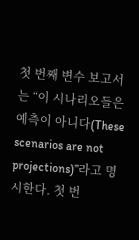첫 번째 변수 보고서는 “이 시나리오들은 예측이 아니다(These scenarios are not projections)”라고 명시한다. 첫 번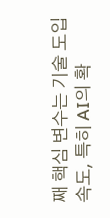째 핵심 변수는 기술 도입 속도, 특히 AI의 확